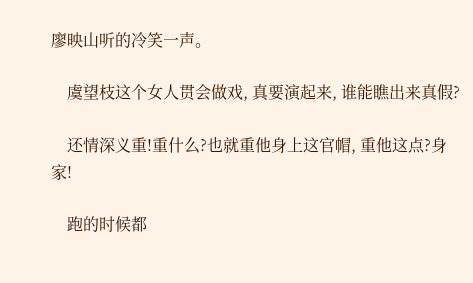廖映山听的冷笑一声。

    虞望枝这个女人贯会做戏, 真要演起来, 谁能瞧出来真假?

    还情深义重!重什么?也就重他身上这官帽, 重他这点?身家!

    跑的时候都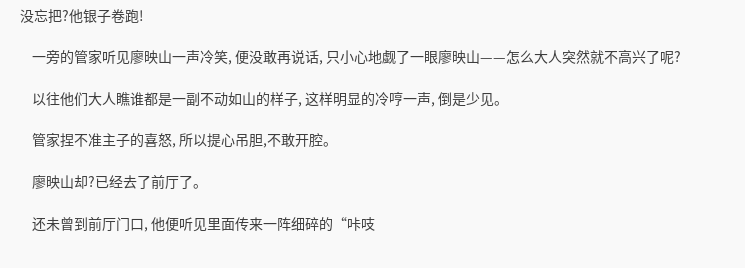没忘把?他银子卷跑!

    一旁的管家听见廖映山一声冷笑, 便没敢再说话, 只小心地觑了一眼廖映山——怎么大人突然就不高兴了呢?

    以往他们大人瞧谁都是一副不动如山的样子, 这样明显的冷哼一声, 倒是少见。

    管家捏不准主子的喜怒, 所以提心吊胆,不敢开腔。

    廖映山却?已经去了前厅了。

    还未曾到前厅门口, 他便听见里面传来一阵细碎的“咔吱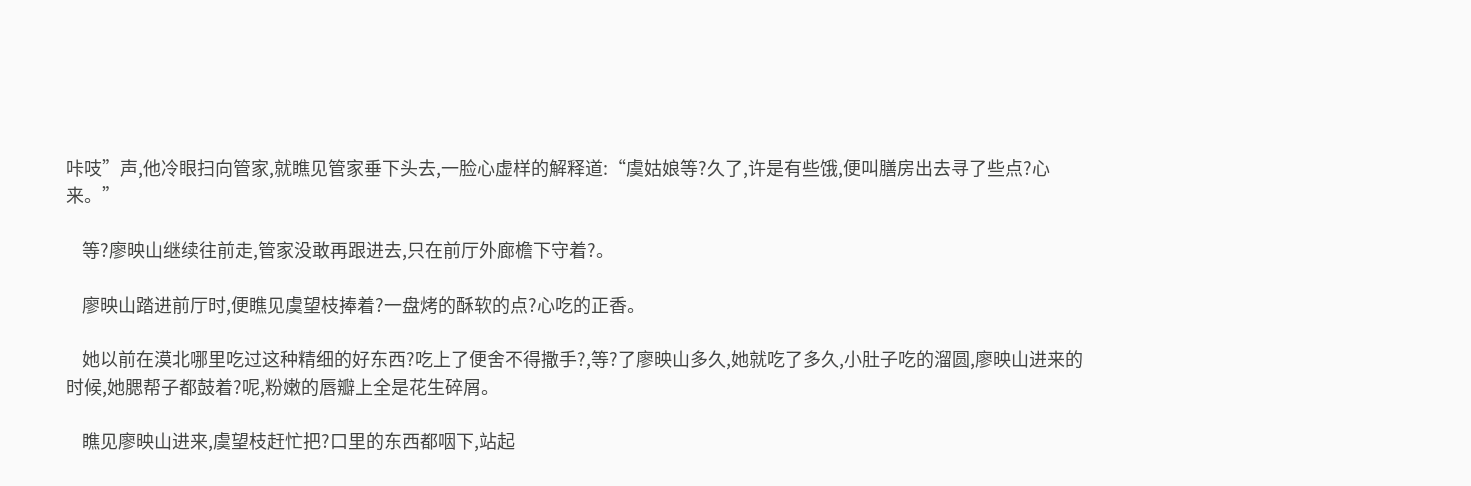咔吱”声,他冷眼扫向管家,就瞧见管家垂下头去,一脸心虚样的解释道:“虞姑娘等?久了,许是有些饿,便叫膳房出去寻了些点?心来。”

    等?廖映山继续往前走,管家没敢再跟进去,只在前厅外廊檐下守着?。

    廖映山踏进前厅时,便瞧见虞望枝捧着?一盘烤的酥软的点?心吃的正香。

    她以前在漠北哪里吃过这种精细的好东西?吃上了便舍不得撒手?,等?了廖映山多久,她就吃了多久,小肚子吃的溜圆,廖映山进来的时候,她腮帮子都鼓着?呢,粉嫩的唇瓣上全是花生碎屑。

    瞧见廖映山进来,虞望枝赶忙把?口里的东西都咽下,站起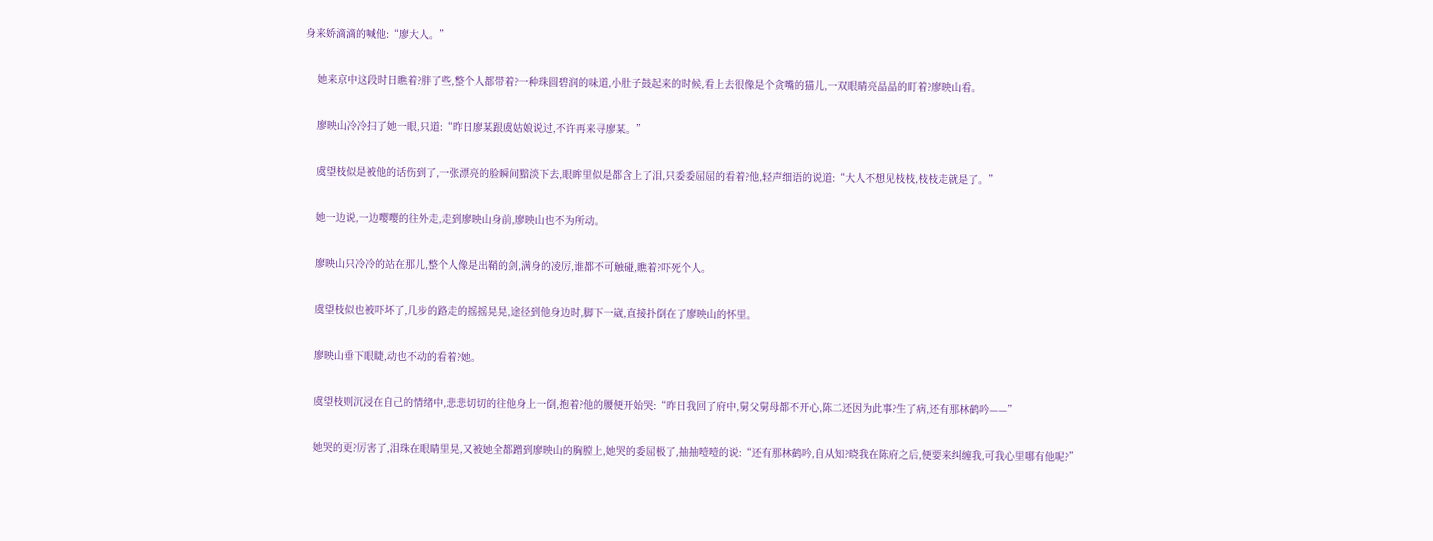身来娇滴滴的喊他:“廖大人。”

    她来京中这段时日瞧着?胖了些,整个人都带着?一种珠圆碧润的味道,小肚子鼓起来的时候,看上去很像是个贪嘴的猫儿,一双眼睛亮晶晶的盯着?廖映山看。

    廖映山冷冷扫了她一眼,只道:“昨日廖某跟虞姑娘说过,不许再来寻廖某。”

    虞望枝似是被他的话伤到了,一张漂亮的脸瞬间黯淡下去,眼眸里似是都含上了泪,只委委屈屈的看着?他,轻声细语的说道:“大人不想见枝枝,枝枝走就是了。”

    她一边说,一边嘤嘤的往外走,走到廖映山身前,廖映山也不为所动。

    廖映山只冷冷的站在那儿,整个人像是出鞘的剑,满身的凌厉,谁都不可触碰,瞧着?吓死个人。

    虞望枝似也被吓坏了,几步的路走的摇摇晃晃,途径到他身边时,脚下一崴,直接扑倒在了廖映山的怀里。

    廖映山垂下眼睫,动也不动的看着?她。

    虞望枝则沉浸在自己的情绪中,悲悲切切的往他身上一倒,抱着?他的腰便开始哭:“昨日我回了府中,舅父舅母都不开心,陈二还因为此事?生了病,还有那林鹤吟——”

    她哭的更?厉害了,泪珠在眼睛里晃,又被她全都蹭到廖映山的胸膛上,她哭的委屈极了,抽抽噎噎的说:“还有那林鹤吟,自从知?晓我在陈府之后,便要来纠缠我,可我心里哪有他呢?”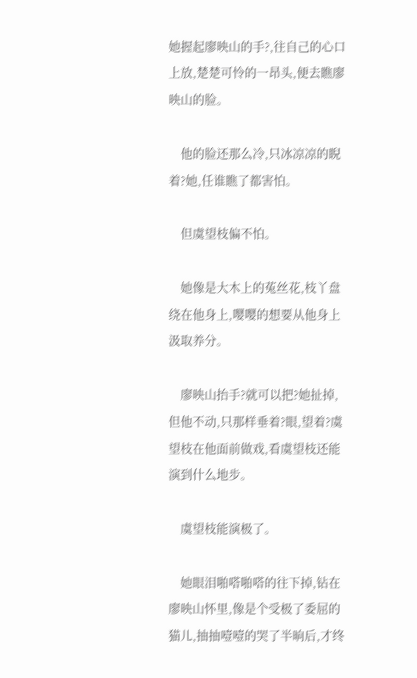她握起廖映山的手?,往自己的心口上放,楚楚可怜的一昂头,便去瞧廖映山的脸。

    他的脸还那么冷,只冰凉凉的睨着?她,任谁瞧了都害怕。

    但虞望枝偏不怕。

    她像是大木上的菟丝花,枝丫盘绕在他身上,嘤嘤的想要从他身上汲取养分。

    廖映山抬手?就可以把?她扯掉,但他不动,只那样垂着?眼,望着?虞望枝在他面前做戏,看虞望枝还能演到什么地步。

    虞望枝能演极了。

    她眼泪啪嗒啪嗒的往下掉,钻在廖映山怀里,像是个受极了委屈的猫儿,抽抽噎噎的哭了半晌后,才终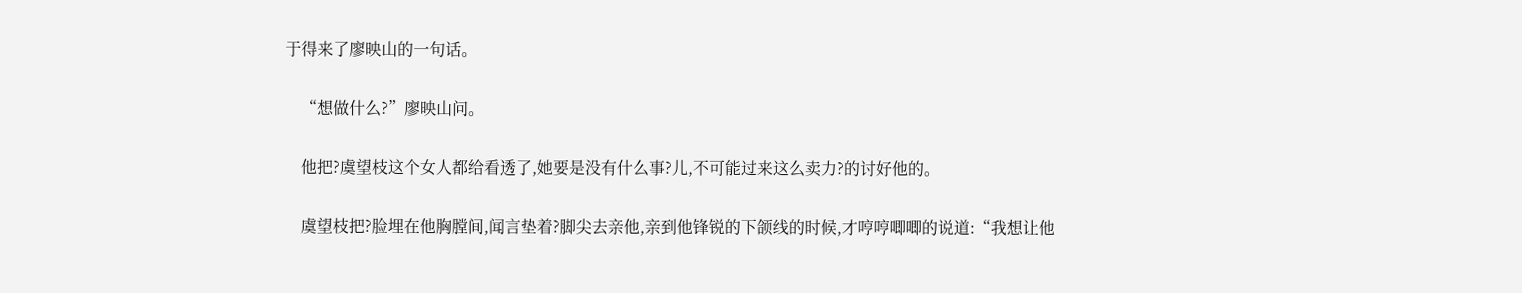于得来了廖映山的一句话。

    “想做什么?”廖映山问。

    他把?虞望枝这个女人都给看透了,她要是没有什么事?儿,不可能过来这么卖力?的讨好他的。

    虞望枝把?脸埋在他胸膛间,闻言垫着?脚尖去亲他,亲到他锋锐的下颌线的时候,才哼哼唧唧的说道:“我想让他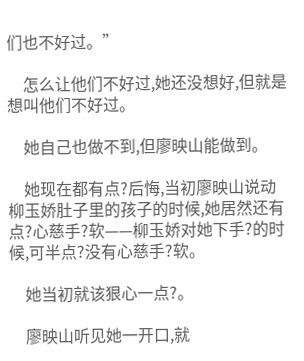们也不好过。”

    怎么让他们不好过,她还没想好,但就是想叫他们不好过。

    她自己也做不到,但廖映山能做到。

    她现在都有点?后悔,当初廖映山说动柳玉娇肚子里的孩子的时候,她居然还有点?心慈手?软——柳玉娇对她下手?的时候,可半点?没有心慈手?软。

    她当初就该狠心一点?。

    廖映山听见她一开口,就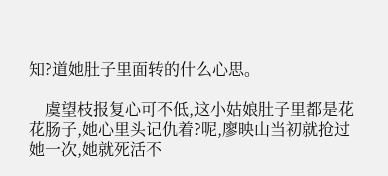知?道她肚子里面转的什么心思。

    虞望枝报复心可不低,这小姑娘肚子里都是花花肠子,她心里头记仇着?呢,廖映山当初就抢过她一次,她就死活不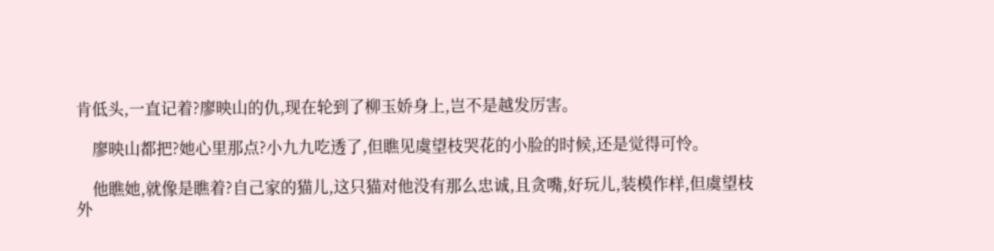肯低头,一直记着?廖映山的仇,现在轮到了柳玉娇身上,岂不是越发厉害。

    廖映山都把?她心里那点?小九九吃透了,但瞧见虞望枝哭花的小脸的时候,还是觉得可怜。

    他瞧她,就像是瞧着?自己家的猫儿,这只猫对他没有那么忠诚,且贪嘴,好玩儿,装模作样,但虞望枝外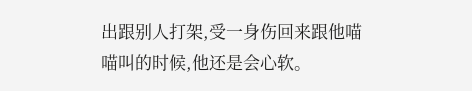出跟别人打架,受一身伤回来跟他喵喵叫的时候,他还是会心软。